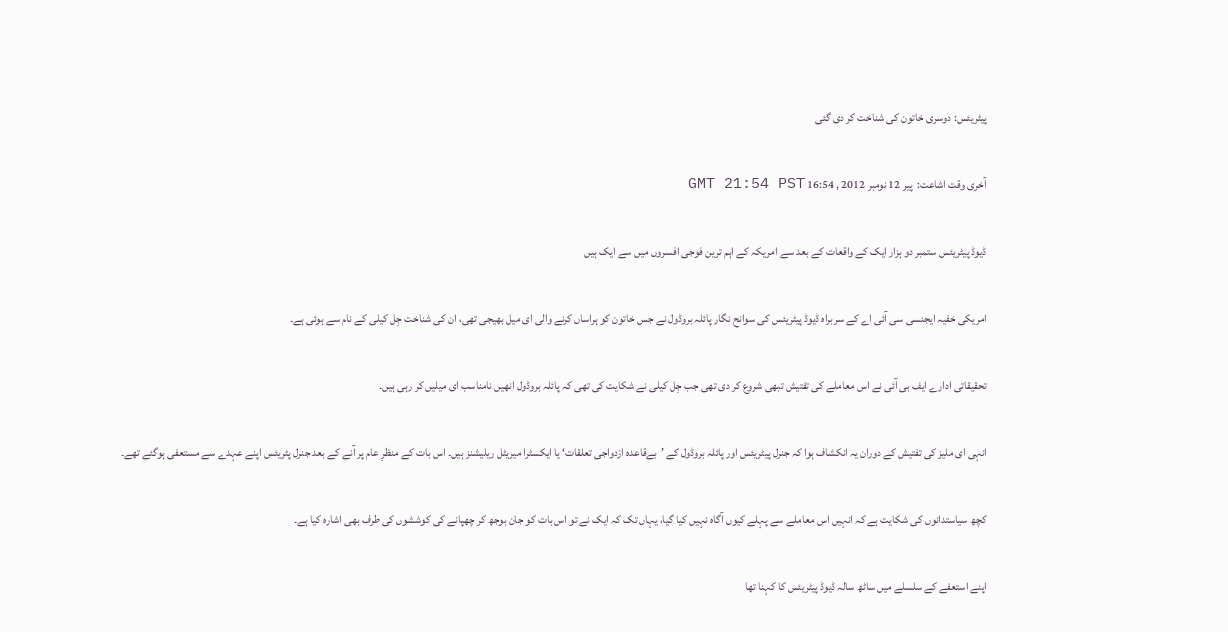پیٹریئس: دوسری خاتون کی شناخت کر دی گئی

آخری وقت اشاعت:  پير 12 نومبر 2012 , 16:54 GMT 21:54 PST

ڈیوڈ پیٹریئس ستمبر دو ہزار ایک کے واقعات کے بعد سے امریکہ کے اہم ترین فوجی افسروں میں سے ایک ہیں

امریکی خفیہ ایجنسی سی آئی اے کے سربراہ ڈیوڈ پیٹریئس کی سوانح نگار پائلہ بروڈول نے جس خاتون کو ہراساں کرنے والی ای میل بھیجی تھی، ان کی شناخت جِل کیلی کے نام سے ہوئی ہے۔

تحقیقاتی ادارے ایف بی آئی نے اس معاملے کی تفتیش تبھی شروع کر دی تھی جب جِل کیلی نے شکایت کی تھی کہ پائلہ بروڈول انھیں نامناسب ای میلیں کر رہی ہیں۔

انہی ای ملیز کی تفتیش کے دوران یہ انکشاف ہوا کہ جنرل پیٹریئس اور پائلہ بروڈول کے ’بےقاعدہ ازدواجی تعلقات‘ یا ایکسٹرا میریٹل ریلیشنز ہیں۔ اس بات کے منظرِ عام پر آنے کے بعد جنرل پٹریئس اپنے عہدے سے مستعفی ہوگئے تھے۔

کچھ سیاستدانوں کی شکایت ہے کہ انہیں اس معاملے سے پہلے کیوں آگاہ نہیں کیا گیا، یہاں تک کہ ایک نے تو اس بات کو جان بوجھ کر چھپانے کی کوششوں کی طرف بھی اشارہ کیا ہے۔

اپنے استعفے کے سلسلے میں ساٹھ سالہ ڈیوڈ پیٹریئس کا کہنا تھا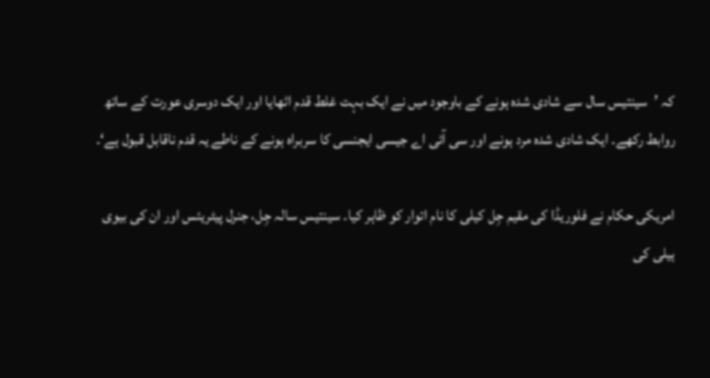کہ ’سینتیس سال سے شادی شدہ ہونے کے باوجود میں نے ایک بہت غلط قدم اٹھایا اور ایک دوسری عورت کے ساتھ روابط رکھے۔ ایک شادی شدہ مرد ہونے اور سی آئی اے جیسی ایجنسی کا سربراہ ہونے کے ناطے یہ قدم ناقابل قبول ہے‘۔

امریکی حکام نے فلوریڈا کی مقیم جِل کیلی کا نام اتوار کو ظاہر کیا۔ سینتیس سالہ جِل، جنرل پیٹریئس اور ان کی بیوی ہیلی کی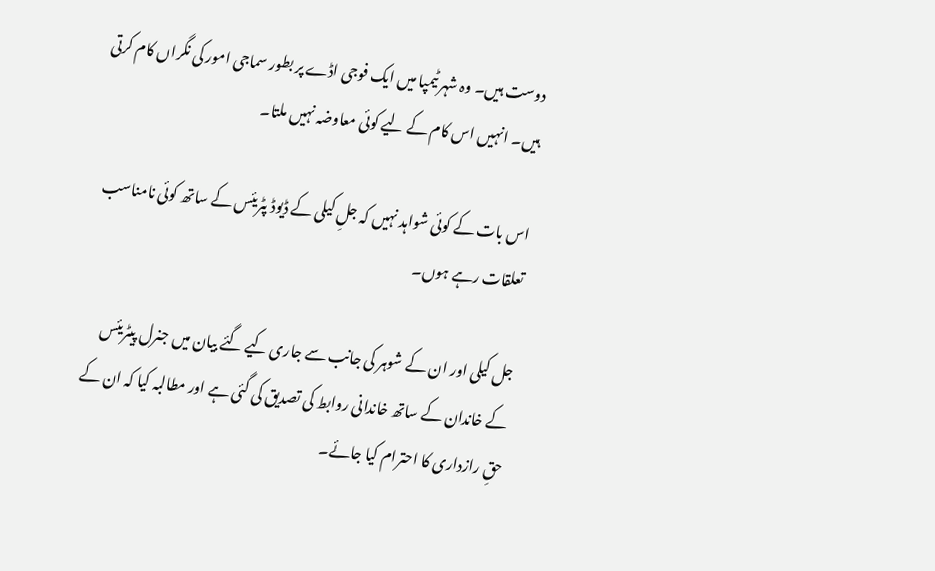دوست ہیں۔ وہ شہر ٹیمپا میں ایک فوجی اڈے پر بطور سماجی امور کی نگراں کام کرتی ہیں۔ انہیں اس کام کے لیے کوئی معاوضہ نہیں ملتا۔

اس بات کے کوئی شواہد نہیں کہ جلِ کیلی کے ڈیوڈ پٹریئس کے ساتھ کوئی نامناسب تعلقات رہے ہوں۔

جل کیلی اور ان کے شوہر کی جانب سے جاری کیے گئے بیان میں جنرل پیٹریئس کے خاندان کے ساتھ خاندانی روابط کی تصدیق کی گئی ہے اور مطالبہ کیا کہ ان کے حقِ رازداری کا احترام کیا جائے۔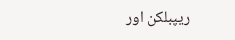ریپبلکن اور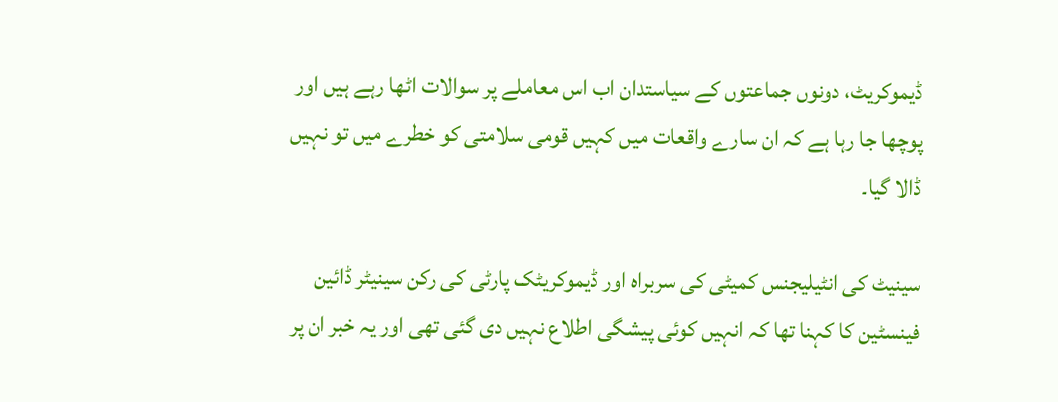ڈیموکریٹ، دونوں جماعتوں کے سیاستدان اب اس معاملے پر سوالات اٹھا رہے ہیں اور پوچھا جا رہا ہے کہ ان سارے واقعات میں کہیں قومی سلامتی کو خطرے میں تو نہیں ڈالا گیا۔

سینیٹ کی انٹیلیجنس کمیٹی کی سربراہ اور ڈیموکریٹک پارٹی کی رکن سینیٹر ڈائین فینسٹین کا کہنا تھا کہ انہیں کوئی پیشگی اطلاع نہیں دی گئی تھی اور یہ خبر ان پر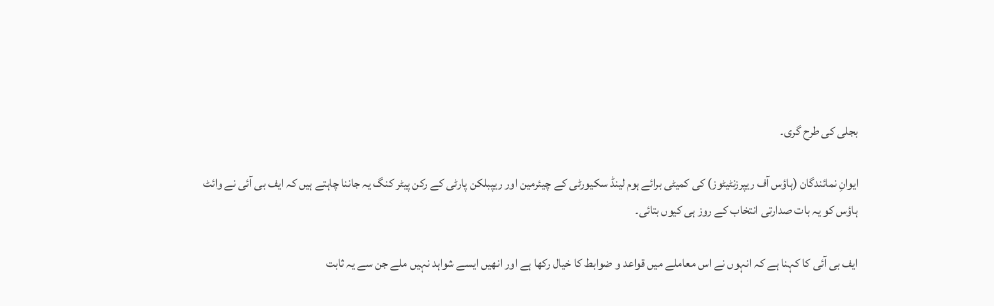بجلی کی طرح گری۔

ایوانِ نمائندگان (ہاؤس آف ریپرزنٹیٹوز) کی کمیٹی برائے ہوم لینڈ سکیورٹی کے چیئرمین اور ریپبلکن پارٹی کے رکن پیٹر کنگ یہ جاننا چاہتے ہیں کہ ایف بی آئی نے وائٹ ہاؤس کو یہ بات صدارتی انتخاب کے روز ہی کیوں بتائی۔

ایف بی آئی کا کہنا ہے کہ انہوں نے اس معاملے میں قواعد و ضوابط کا خیال رکھا ہے اور انھیں ایسے شواہد نہیں ملے جن سے یہ ثابت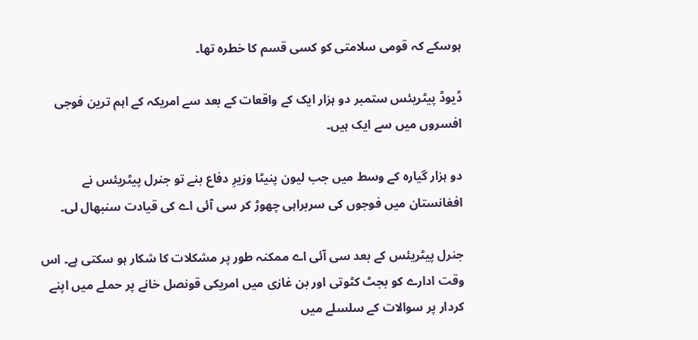ہوسکے کہ قومی سلامتی کو کسی قسم کا خطرہ تھا۔

ڈیوڈ پیٹریئس ستمبر دو ہزار ایک کے واقعات کے بعد سے امریکہ کے اہم ترین فوجی افسروں میں سے ایک ہیں۔

دو ہزار گیارہ کے وسط میں جب لیون پنیٹا وزیرِ دفاع بنے تو جنرل پیٹریئس نے افغانستان میں فوجوں کی سربراہی چھوڑ کر سی آئی اے کی قیادت سنبھال لی۔

جنرل پیٹریئس کے بعد سی آئی اے ممکنہ طور پر مشکلات کا شکار ہو سکتی ہے۔ اس وقت ادارے کو بجٹ کٹوتی اور بن غازی میں امریکی قونصل خانے پر حملے میں اپنے کردار پر سوالات کے سلسلے میں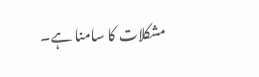مشکلات کا سامنا ہے۔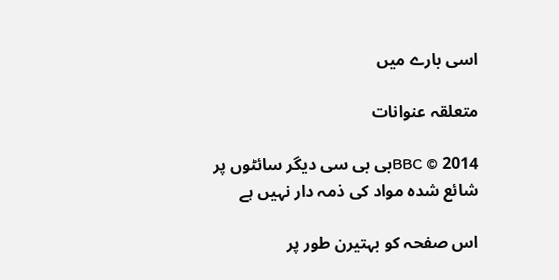اسی بارے میں

متعلقہ عنوانات

BBC © 2014بی بی سی دیگر سائٹوں پر شائع شدہ مواد کی ذمہ دار نہیں ہے

اس صفحہ کو بہتیرن طور پر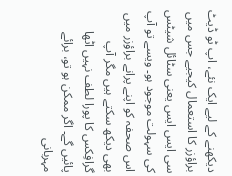دیکھنے کے لیے ایک نئے، اپ ٹو ڈیٹ براؤزر کا استعمال کیجیے جس میں سی ایس ایس یعنی سٹائل شیٹس کی سہولت موجود ہو۔ ویسے تو آپ اس صحفہ کو اپنے پرانے براؤزر میں بھی دیکھ سکتے ہیں مگر آپ گرافِکس کا پورا لطف نہیں اٹھا پائیں گے۔ اگر ممکن ہو تو، برائے مہربانی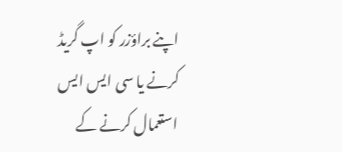اپنے براؤزر کو اپ گریڈ کرنے یا سی ایس ایس استعمال کرنے کے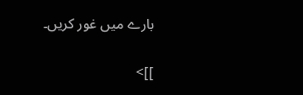بارے میں غور کریں۔

]]>